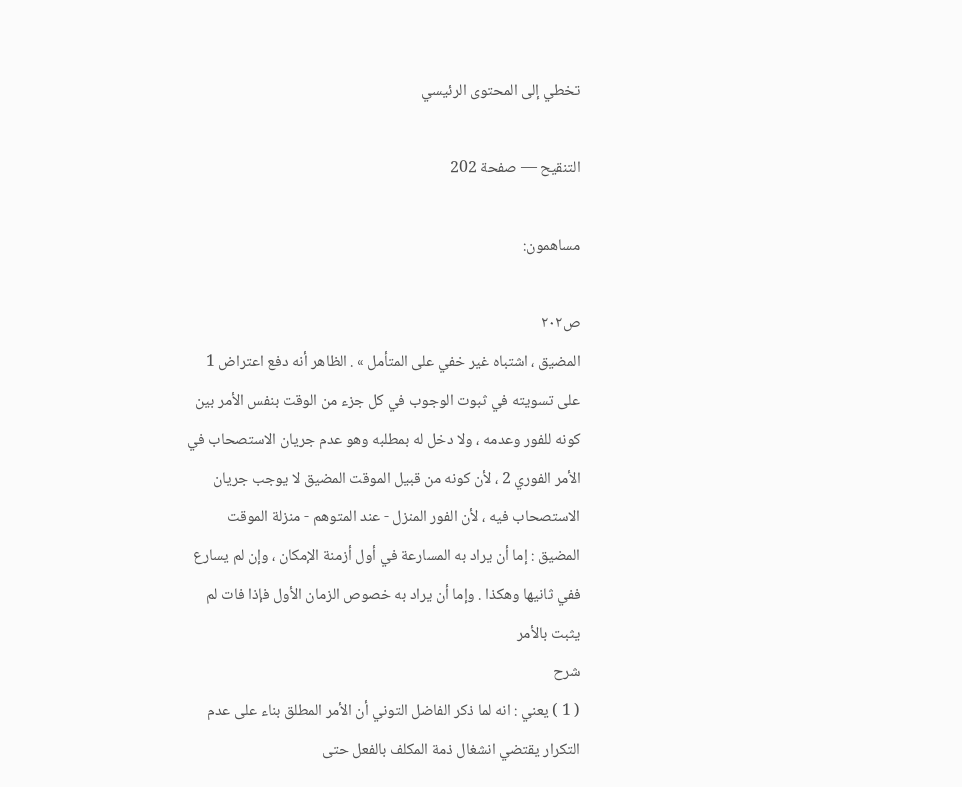تخطي إلى المحتوى الرئيسي

التنقيح — صفحة 202

مساهمون:

ص٢٠٢
المضيق ، اشتباه غير خفي على المتأمل » . الظاهر أنه دفع اعتراض 1 على تسويته في ثبوت الوجوب في كل جزء من الوقت بنفس الأمر بين كونه للفور وعدمه ، ولا دخل له بمطلبه وهو عدم جريان الاستصحاب في الأمر الفوري 2 ، لأن كونه من قبيل الموقت المضيق لا يوجب جريان الاستصحاب فيه ، لأن الفور المنزل - عند المتوهم - منزلة الموقت المضيق : إما أن يراد به المسارعة في أول أزمنة الإمكان ، وإن لم يسارع ففي ثانيها وهكذا . وإما أن يراد به خصوص الزمان الأول فإذا فات لم يثبت بالأمر
شرح
( 1 ) يعني : انه لما ذكر الفاضل التوني أن الأمر المطلق بناء على عدم التكرار يقتضي انشغال ذمة المكلف بالفعل حتى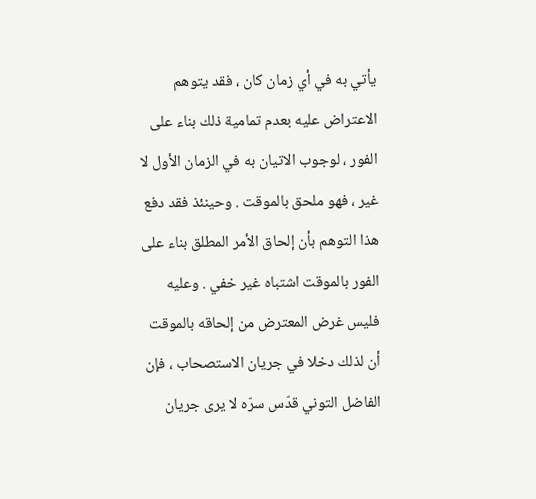يأتي به في أي زمان كان ، فقد يتوهم الاعتراض عليه بعدم تمامية ذلك بناء على الفور ، لوجوب الاتيان به في الزمان الأول لا غير ، فهو ملحق بالموقت . وحينئذ فقد دفع هذا التوهم بأن إلحاق الأمر المطلق بناء على الفور بالموقت اشتباه غير خفي . وعليه فليس غرض المعترض من إلحاقه بالموقت أن لذلك دخلا في جريان الاستصحاب ، فإن الفاضل التوني قدّس سرّه لا يرى جريان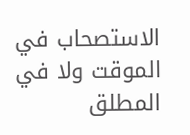الاستصحاب في الموقت ولا في المطلق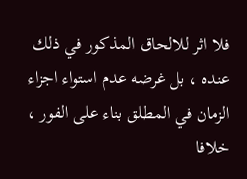فلا اثر للالحاق المذكور في ذلك عنده ، بل غرضه عدم استواء اجزاء الزمان في المطلق بناء على الفور ، خلافا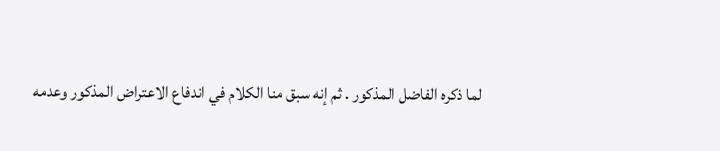لما ذكره الفاضل المذكور . ثم إنه سبق منا الكلام في اندفاع الاعتراض المذكور وعدمه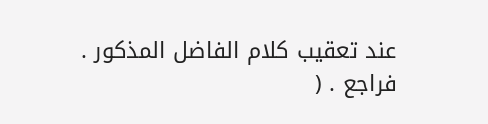عند تعقيب كلام الفاضل المذكور . فراجع . (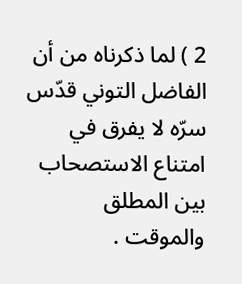2 ) لما ذكرناه من أن الفاضل التوني قدّس سرّه لا يفرق في امتناع الاستصحاب بين المطلق والموقت .